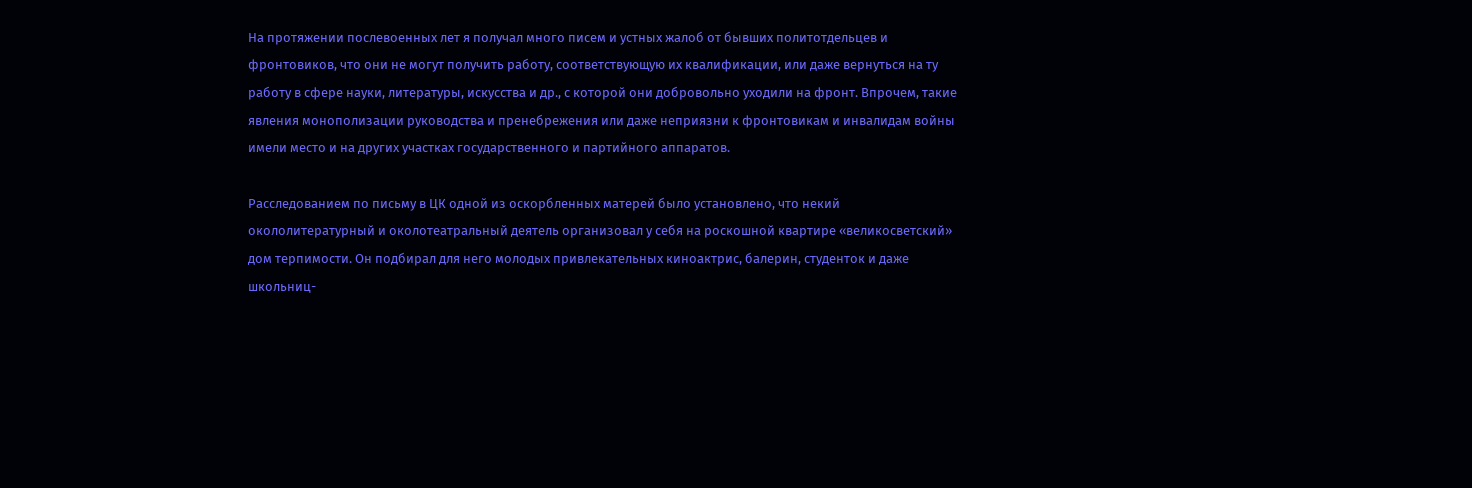На протяжении послевоенных лет я получал много писем и устных жалоб от бывших политотдельцев и фронтовиков, что они не могут получить работу, соответствующую их квалификации, или даже вернуться на ту работу в сфере науки, литературы, искусства и др., с которой они добровольно уходили на фронт. Впрочем, такие явления монополизации руководства и пренебрежения или даже неприязни к фронтовикам и инвалидам войны имели место и на других участках государственного и партийного аппаратов.

Расследованием по письму в ЦК одной из оскорбленных матерей было установлено, что некий окололитературный и околотеатральный деятель организовал у себя на роскошной квартире «великосветский» дом терпимости. Он подбирал для него молодых привлекательных киноактрис, балерин, студенток и даже школьниц-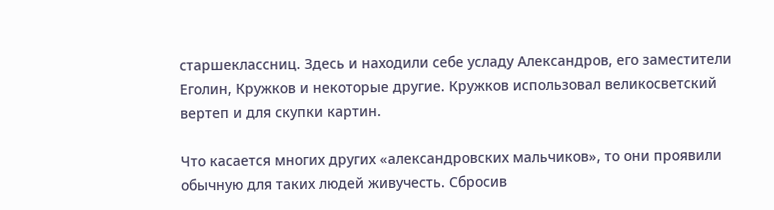старшеклассниц. Здесь и находили себе усладу Александров, его заместители Еголин, Кружков и некоторые другие. Кружков использовал великосветский вертеп и для скупки картин.

Что касается многих других «александровских мальчиков», то они проявили обычную для таких людей живучесть. Сбросив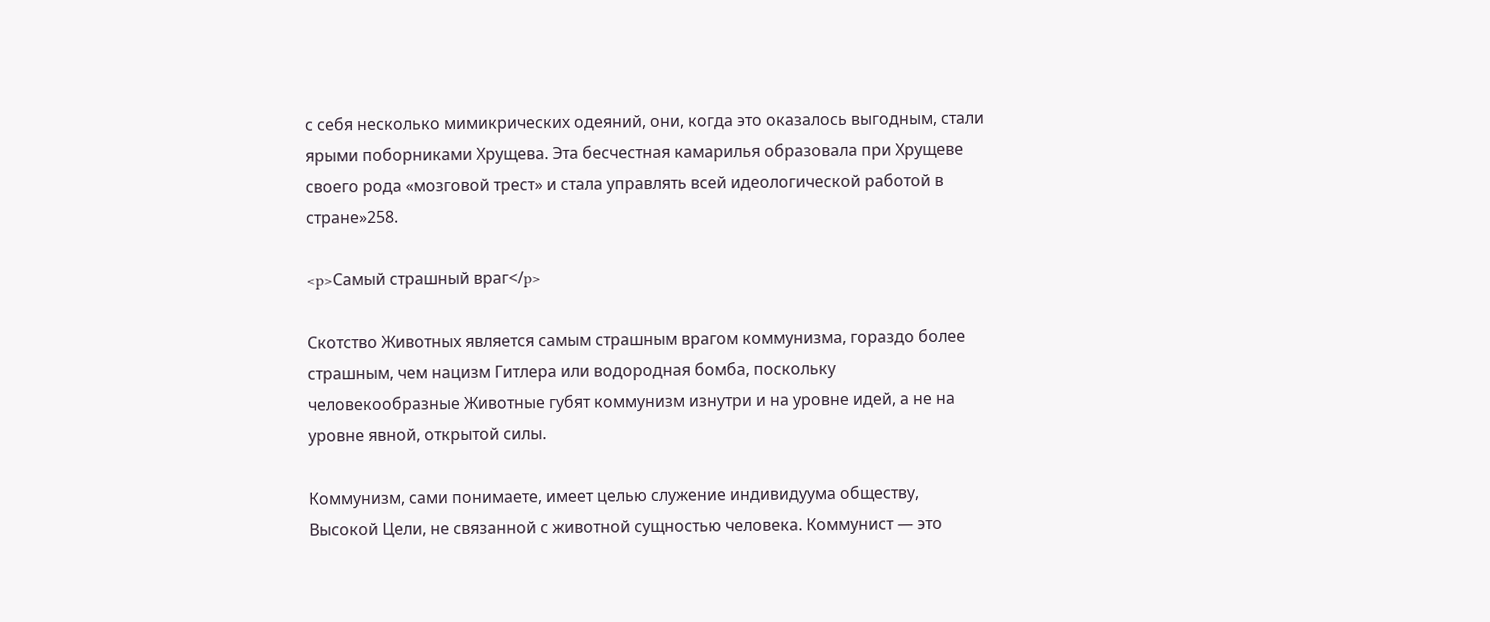с себя несколько мимикрических одеяний, они, когда это оказалось выгодным, стали ярыми поборниками Хрущева. Эта бесчестная камарилья образовала при Хрущеве своего рода «мозговой трест» и стала управлять всей идеологической работой в стране»258.

<p>Самый страшный враг</p>

Скотство Животных является самым страшным врагом коммунизма, гораздо более страшным, чем нацизм Гитлера или водородная бомба, поскольку человекообразные Животные губят коммунизм изнутри и на уровне идей, а не на уровне явной, открытой силы.

Коммунизм, сами понимаете, имеет целью служение индивидуума обществу, Высокой Цели, не связанной с животной сущностью человека. Коммунист — это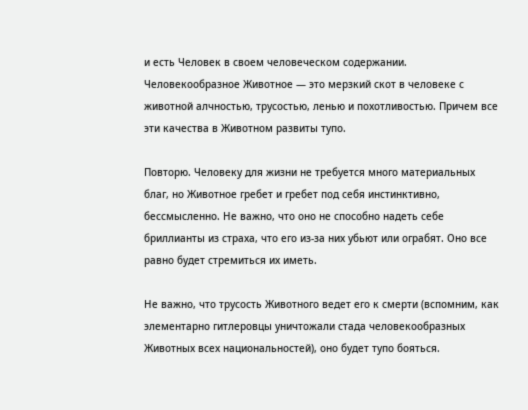и есть Человек в своем человеческом содержании. Человекообразное Животное — это мерзкий скот в человеке с животной алчностью, трусостью, ленью и похотливостью. Причем все эти качества в Животном развиты тупо.

Повторю. Человеку для жизни не требуется много материальных благ, но Животное гребет и гребет под себя инстинктивно, бессмысленно. Не важно, что оно не способно надеть себе бриллианты из страха, что его из-за них убьют или ограбят. Оно все равно будет стремиться их иметь.

Не важно, что трусость Животного ведет его к смерти (вспомним, как элементарно гитлеровцы уничтожали стада человекообразных Животных всех национальностей), оно будет тупо бояться.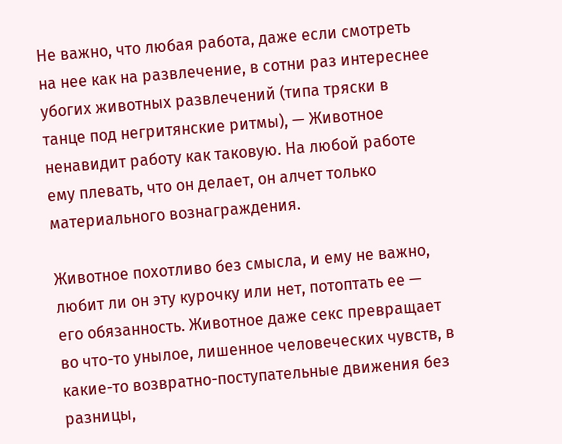Не важно, что любая работа, даже если смотреть на нее как на развлечение, в сотни раз интереснее убогих животных развлечений (типа тряски в танце под негритянские ритмы), — Животное ненавидит работу как таковую. На любой работе ему плевать, что он делает, он алчет только материального вознаграждения.

Животное похотливо без смысла, и ему не важно, любит ли он эту курочку или нет, потоптать ее — его обязанность. Животное даже секс превращает во что-то унылое, лишенное человеческих чувств, в какие-то возвратно-поступательные движения без разницы,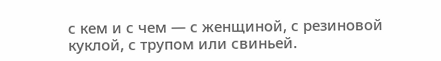с кем и с чем — с женщиной, с резиновой куклой, с трупом или свиньей.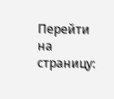Перейти на страницу: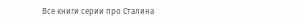Все книги серии про Сталина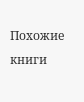Похожие книги